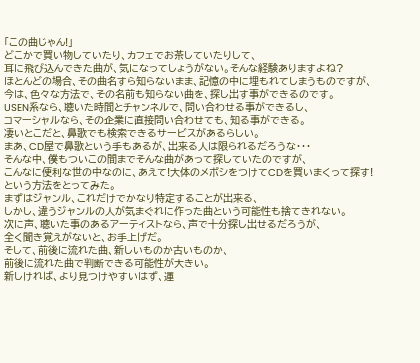「この曲じゃん!」
どこかで買い物していたり、カフェでお茶していたりして、
耳に飛び込んできた曲が、気になってしょうがない。そんな経験ありますよね?
ほとんどの場合、その曲名すら知らないまま、記憶の中に埋もれてしまうものですが、
今は、色々な方法で、その名前も知らない曲を、探し出す事ができるのです。
USEN系なら、聴いた時間とチャンネルで、問い合わせる事ができるし、
コマーシャルなら、その企業に直接問い合わせても、知る事ができる。
凄いとこだと、鼻歌でも検索できるサービスがあるらしい。
まあ、CD屋で鼻歌という手もあるが、出来る人は限られるだろうな・・・
そんな中、僕もついこの間までそんな曲があって探していたのですが、
こんなに便利な世の中なのに、あえて!大体のメボシをつけてCDを買いまくって探す!
という方法をとってみた。
まずはジャンル、これだけでかなり特定することが出来る、
しかし、違うジャンルの人が気まぐれに作った曲という可能性も捨てきれない。
次に声、聴いた事のあるアーティストなら、声で十分探し出せるだろうが、
全く聞き覚えがないと、お手上げだ。
そして、前後に流れた曲、新しいものか古いものか、
前後に流れた曲で判断できる可能性が大きい。
新しければ、より見つけやすいはず、運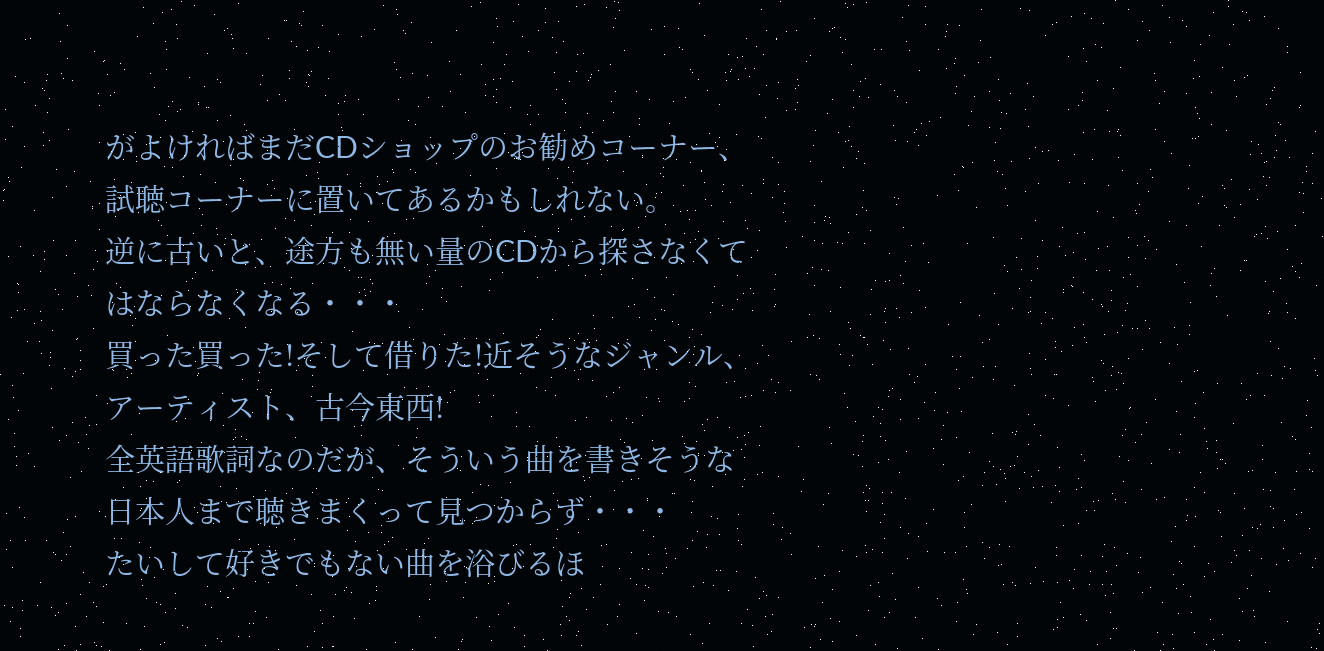がよければまだCDショップのお勧めコーナー、
試聴コーナーに置いてあるかもしれない。
逆に古いと、途方も無い量のCDから探さなくてはならなくなる・・・
買った買った!そして借りた!近そうなジャンル、アーティスト、古今東西!
全英語歌詞なのだが、そういう曲を書きそうな日本人まで聴きまくって見つからず・・・
たいして好きでもない曲を浴びるほ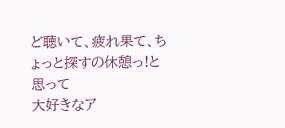ど聴いて、疲れ果て、ちょっと探すの休憩っ!と思って
大好きなア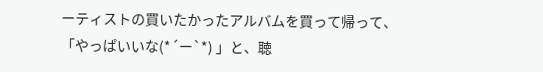ーティストの買いたかったアルバムを買って帰って、
「やっぱいいな(*´ー`*) 」と、聴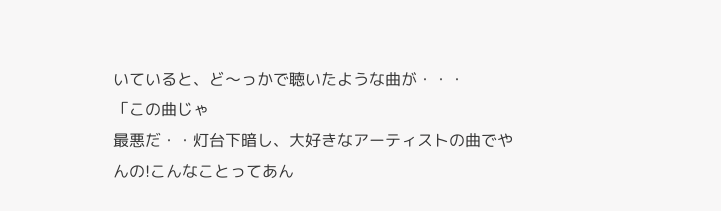いていると、ど〜っかで聴いたような曲が・・・
「この曲じゃ
最悪だ・・灯台下暗し、大好きなアーティストの曲でやんの!こんなことってあん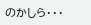のかしら・・・